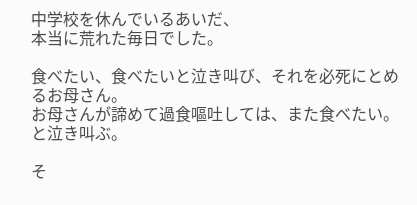中学校を休んでいるあいだ、
本当に荒れた毎日でした。

食べたい、食べたいと泣き叫び、それを必死にとめるお母さん。
お母さんが諦めて過食嘔吐しては、また食べたい。と泣き叫ぶ。

そ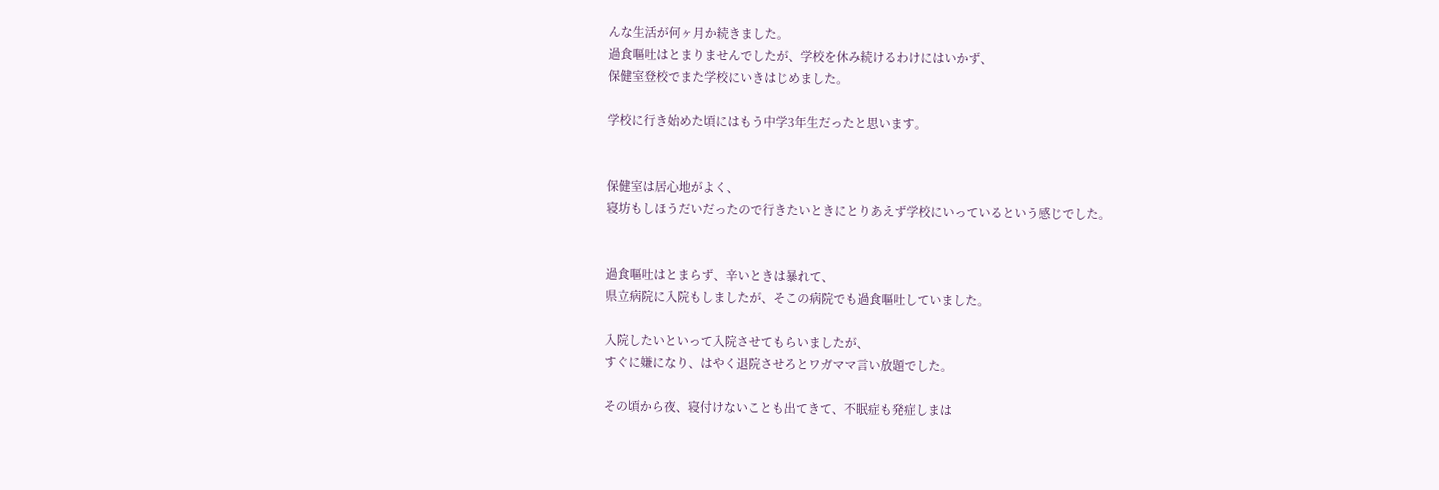んな生活が何ヶ月か続きました。
過食嘔吐はとまりませんでしたが、学校を休み続けるわけにはいかず、
保健室登校でまた学校にいきはじめました。

学校に行き始めた頃にはもう中学3年生だったと思います。


保健室は居心地がよく、
寝坊もしほうだいだったので行きたいときにとりあえず学校にいっているという感じでした。


過食嘔吐はとまらず、辛いときは暴れて、
県立病院に入院もしましたが、そこの病院でも過食嘔吐していました。

入院したいといって入院させてもらいましたが、
すぐに嫌になり、はやく退院させろとワガママ言い放題でした。

その頃から夜、寝付けないことも出てきて、不眠症も発症しまは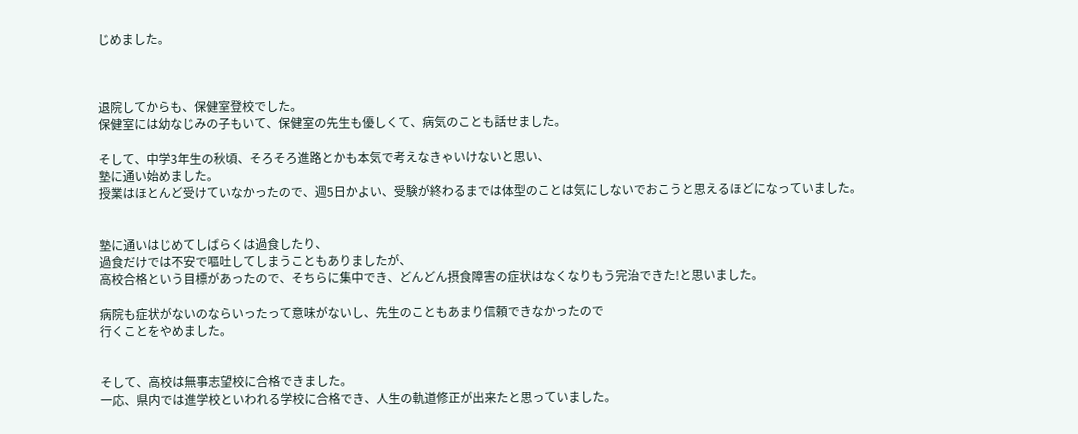じめました。



退院してからも、保健室登校でした。
保健室には幼なじみの子もいて、保健室の先生も優しくて、病気のことも話せました。

そして、中学3年生の秋頃、そろそろ進路とかも本気で考えなきゃいけないと思い、
塾に通い始めました。
授業はほとんど受けていなかったので、週5日かよい、受験が終わるまでは体型のことは気にしないでおこうと思えるほどになっていました。


塾に通いはじめてしばらくは過食したり、
過食だけでは不安で嘔吐してしまうこともありましたが、
高校合格という目標があったので、そちらに集中でき、どんどん摂食障害の症状はなくなりもう完治できた!と思いました。

病院も症状がないのならいったって意味がないし、先生のこともあまり信頼できなかったので
行くことをやめました。


そして、高校は無事志望校に合格できました。
一応、県内では進学校といわれる学校に合格でき、人生の軌道修正が出来たと思っていました。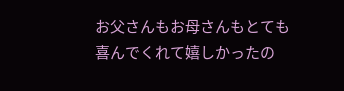お父さんもお母さんもとても喜んでくれて嬉しかったの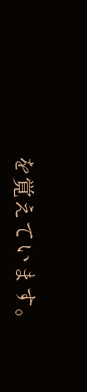を覚えています。